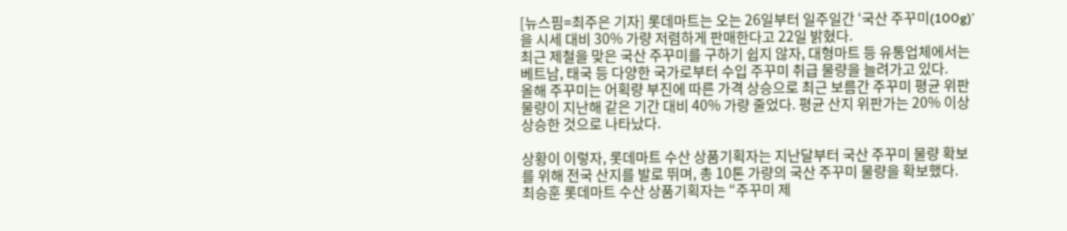[뉴스핌=최주은 기자] 롯데마트는 오는 26일부터 일주일간 ‘국산 주꾸미(100g)’을 시세 대비 30% 가량 저렴하게 판매한다고 22일 밝혔다.
최근 제철을 맞은 국산 주꾸미를 구하기 쉽지 않자, 대형마트 등 유통업체에서는 베트남, 태국 등 다양한 국가로부터 수입 주꾸미 취급 물량을 늘려가고 있다.
올해 주꾸미는 어획량 부진에 따른 가격 상승으로 최근 보름간 주꾸미 평균 위판 물량이 지난해 같은 기간 대비 40% 가량 줄었다. 평균 산지 위판가는 20% 이상 상승한 것으로 나타났다.

상황이 이렇자, 롯데마트 수산 상품기획자는 지난달부터 국산 주꾸미 물량 확보를 위해 전국 산지를 발로 뛰며, 총 10톤 가량의 국산 주꾸미 물량을 확보했다.
최승훈 롯데마트 수산 상품기획자는 “주꾸미 제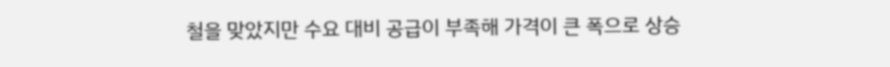철을 맞았지만 수요 대비 공급이 부족해 가격이 큰 폭으로 상승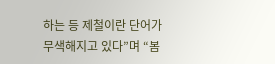하는 등 제철이란 단어가 무색해지고 있다”며 “봄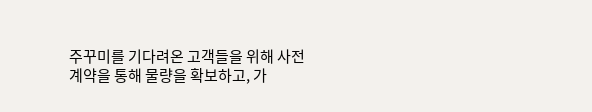주꾸미를 기다려온 고객들을 위해 사전 계약을 통해 물량을 확보하고, 가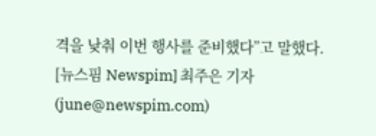격을 낮춰 이번 행사를 준비했다”고 말했다.
[뉴스핌 Newspim] 최주은 기자 (june@newspim.com)